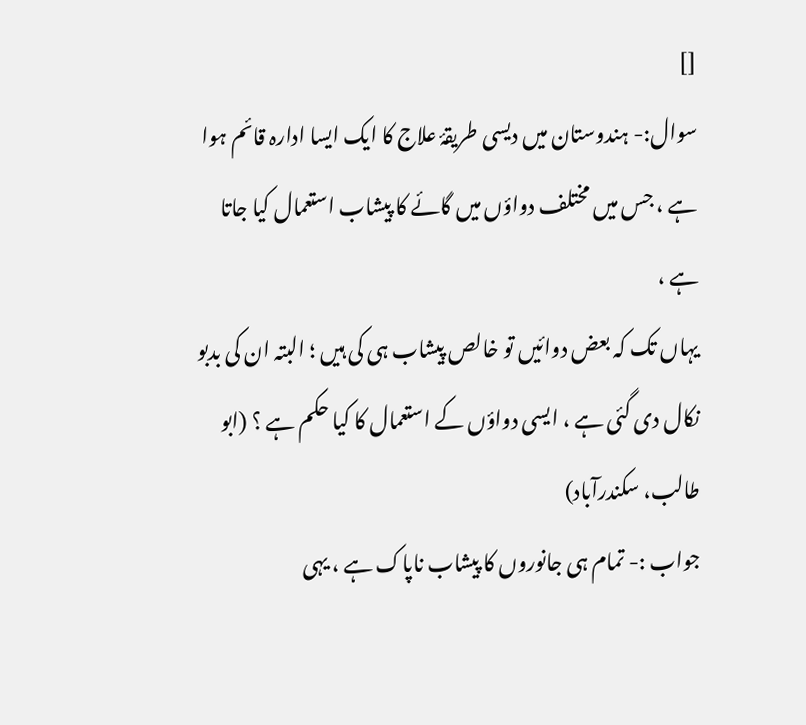[]
سوال:- ہندوستان میں دیسی طریقۂ علاج کا ایک ایسا ادارہ قائم ہوا ہے ، جس میں مختلف دواؤں میں گائے کا پیشاب استعمال کیا جاتا ہے ،
یہاں تک کہ بعض دوائیں تو خالص پیشاب ہی کی ہیں ؛ البتہ ان کی بدبو نکال دی گئی ہے ، ایسی دواؤں کے استعمال کا کیا حکم ہے ؟ (ابو طالب، سکندرآباد)
جواب :- تمام ہی جانوروں کا پیشاب ناپاک ہے ، یہی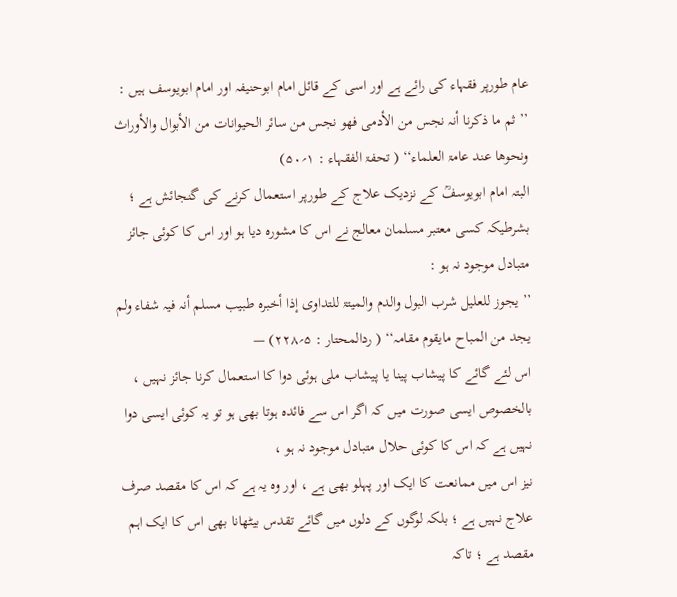عام طورپر فقہاء کی رائے ہے اور اسی کے قائل امام ابوحنیفہ اور امام ابویوسف ہیں :
’’ ثم ما ذکرنا أنہ نجس من الأدمی فھو نجس من سائر الحیوانات من الأبوال والأوراث ونحوھا عند عامۃ العلماء‘‘ ( تحفۃ الفقہاء : ۱؍۵۰)
البتہ امام ابویوسفؒ کے نزدیک علاج کے طورپر استعمال کرنے کی گنجائش ہے ؛ بشرطیکہ کسی معتبر مسلمان معالج نے اس کا مشورہ دیا ہو اور اس کا کوئی جائز متبادل موجود نہ ہو :
’’ یجوز للعلیل شرب البول والدم والمیتۃ للتداوی إذا أخبرہ طبیب مسلم أنہ فیہ شفاء ولم یجد من المباح مایقوم مقامہ‘‘ ( ردالمحتار : ۵؍۲۲۸) —
اس لئے گائے کا پیشاب پینا یا پیشاب ملی ہوئی دوا کا استعمال کرنا جائز نہیں ، بالخصوص ایسی صورت میں کہ اگر اس سے فائدہ ہوتا بھی ہو تو یہ کوئی ایسی دوا نہیں ہے کہ اس کا کوئی حلال متبادل موجود نہ ہو ،
نیز اس میں ممانعت کا ایک اور پہلو بھی ہے ، اور وہ یہ ہے کہ اس کا مقصد صرف علاج نہیں ہے ؛ بلکہ لوگوں کے دلوں میں گائے تقدس بیٹھانا بھی اس کا ایک اہم مقصد ہے ؛ تاکہ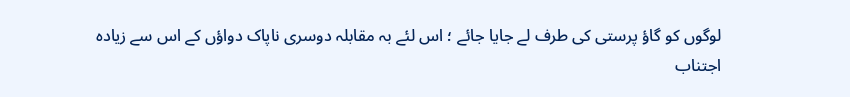لوگوں کو گاؤ پرستی کی طرف لے جایا جائے ؛ اس لئے بہ مقابلہ دوسری ناپاک دواؤں کے اس سے زیادہ اجتناب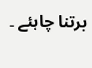برتنا چاہئے ۔